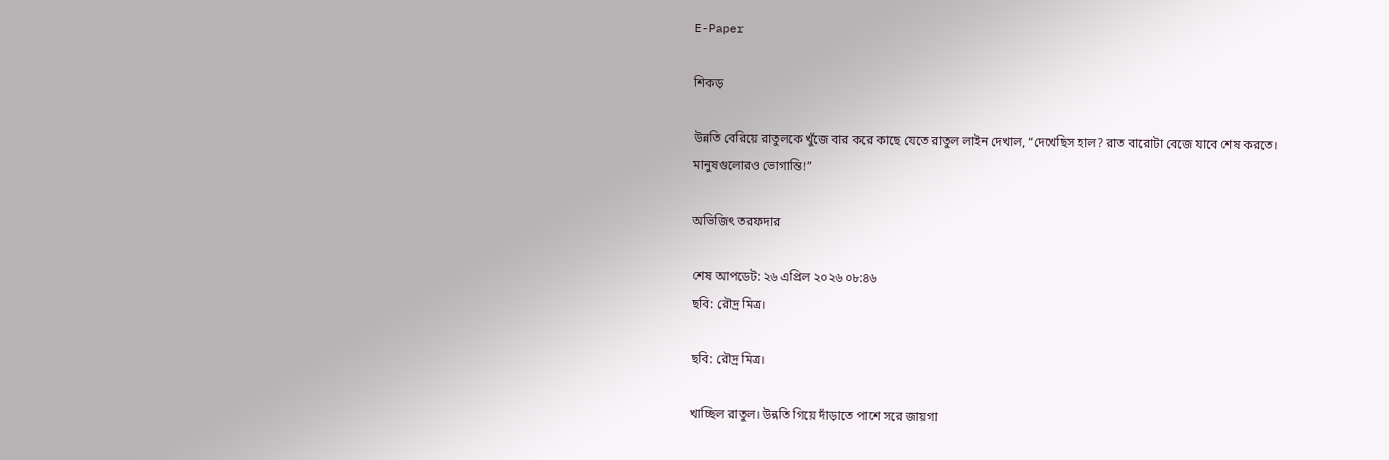E-Paper

শিকড়

উন্নতি বেরিয়ে রাতুলকে খুঁজে বার করে কাছে যেতে রাতুল লাইন দেখাল, “দেখেছিস হাল? রাত বারোটা বেজে যাবে শেষ করতে। মানুষগুলোরও ভোগান্তি!”

অভিজিৎ তরফদার

শেষ আপডেট: ২৬ এপ্রিল ২০২৬ ০৮:৪৬
ছবি: রৌদ্র মিত্র।

ছবি: রৌদ্র মিত্র।

খাচ্ছিল রাতুল। উন্নতি গিয়ে দাঁড়াতে পাশে সরে জায়গা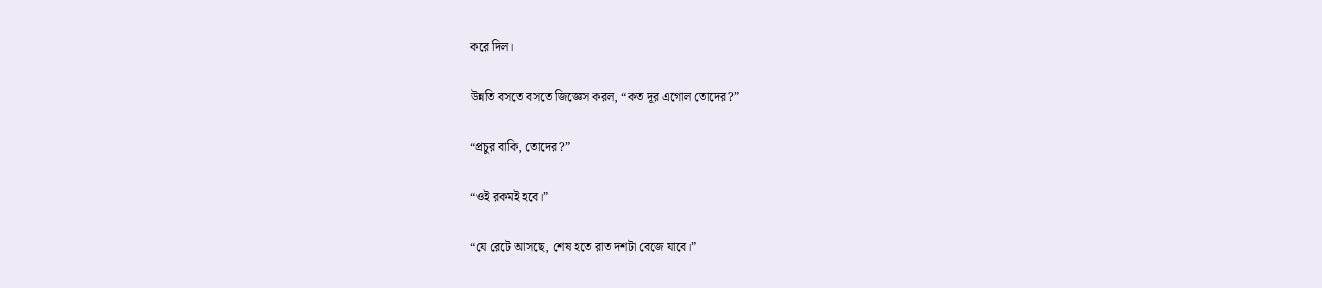করে দিল।

উন্নতি বসতে বসতে জিজ্ঞেস করল, “কত দূর এগোল তোদের?”

“প্রচুর বাকি, তোদের?”

“ওই রকমই হবে।”

“যে রেটে আসছে, শেষ হতে রাত দশটা বেজে যাবে।”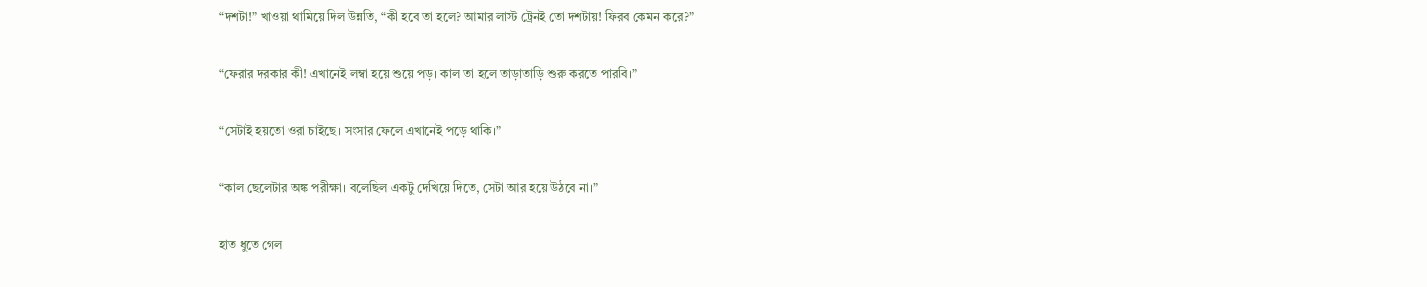“দশটা!” খাওয়া থামিয়ে দিল উন্নতি, “কী হবে তা হলে? আমার লাস্ট ট্রেনই তো দশটায়! ফিরব কেমন করে?”

“ফেরার দরকার কী! এখানেই লম্বা হয়ে শুয়ে পড়। কাল তা হলে তাড়াতাড়ি শুরু করতে পারবি।”

“সেটাই হয়তো ওরা চাইছে। সংসার ফেলে এখানেই পড়ে থাকি।”

“কাল ছেলেটার অঙ্ক পরীক্ষা। বলেছিল একটু দেখিয়ে দিতে, সেটা আর হয়ে উঠবে না।”

হাত ধুতে গেল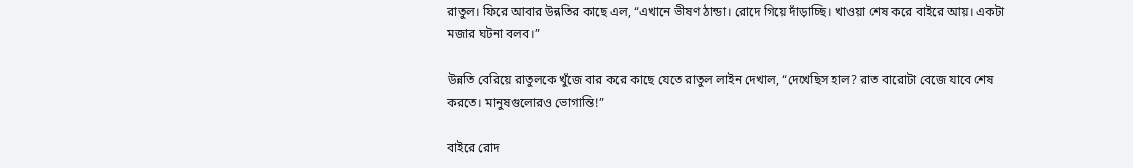রাতুল। ফিরে আবার উন্নতির কাছে এল, “এখানে ভীষণ ঠান্ডা। রোদে গিয়ে দাঁড়াচ্ছি। খাওয়া শেষ করে বাইরে আয়। একটা মজার ঘটনা বলব।”

উন্নতি বেরিয়ে রাতুলকে খুঁজে বার করে কাছে যেতে রাতুল লাইন দেখাল, “দেখেছিস হাল? রাত বারোটা বেজে যাবে শেষ করতে। মানুষগুলোরও ভোগান্তি!”

বাইরে রোদ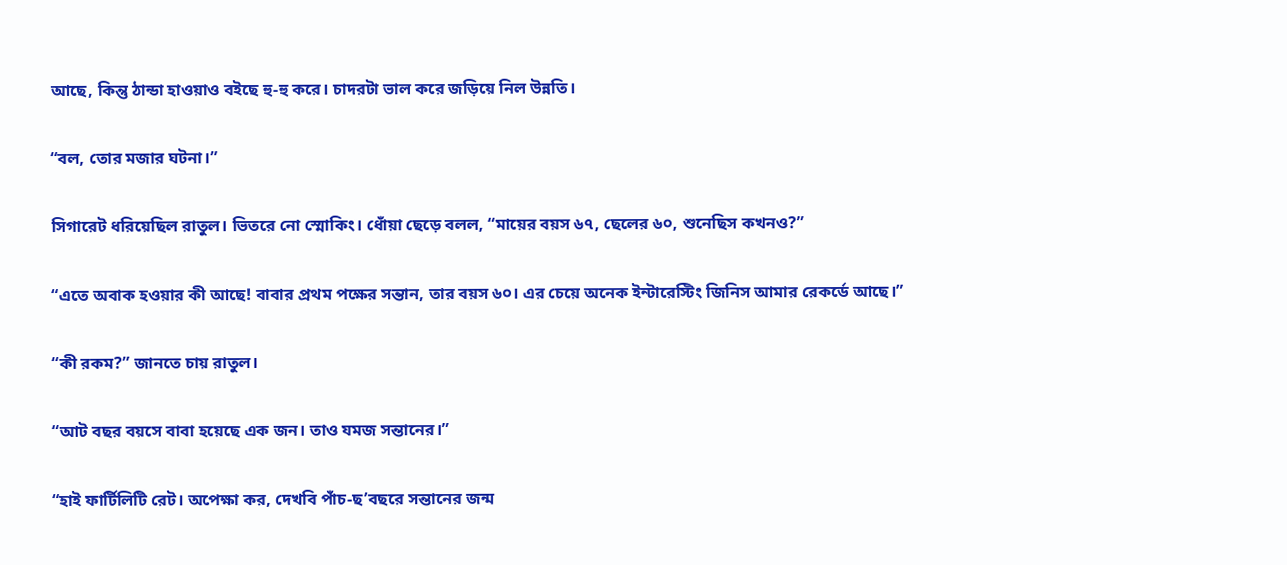আছে, কিন্তু ঠান্ডা হাওয়াও বইছে হু-হু করে। চাদরটা ভাল করে জড়িয়ে নিল উন্নতি।

“বল, তোর মজার ঘটনা।”

সিগারেট ধরিয়েছিল রাতুল। ভিতরে নো স্মোকিং। ধোঁয়া ছেড়ে বলল, “মায়ের বয়স ৬৭, ছেলের ৬০, শুনেছিস কখনও?”

“এতে অবাক হওয়ার কী আছে! বাবার প্রথম পক্ষের সন্তান, তার বয়স ৬০। এর চেয়ে অনেক ইন্টারেস্টিং জিনিস আমার রেকর্ডে আছে।”

“কী রকম?” জানতে চায় রাতুল।

“আট বছর বয়সে বাবা হয়েছে এক জন। তাও যমজ সন্তানের।”

“হাই ফার্টিলিটি রেট। অপেক্ষা কর, দেখবি পাঁচ-ছ’বছরে সন্তানের জন্ম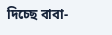দিচ্ছে বাবা-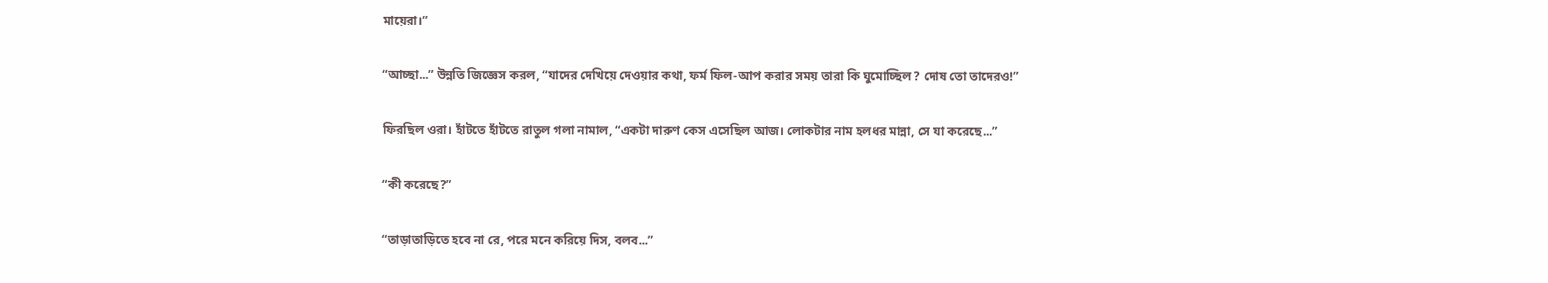মায়েরা।”

“আচ্ছা...” উন্নতি জিজ্ঞেস করল, “যাদের দেখিয়ে দেওয়ার কথা, ফর্ম ফিল-আপ করার সময় তারা কি ঘুমোচ্ছিল? দোষ তো তাদেরও!”

ফিরছিল ওরা। হাঁটতে হাঁটতে রাতুল গলা নামাল, “একটা দারুণ কেস এসেছিল আজ। লোকটার নাম হলধর মান্না, সে যা করেছে...”

“কী করেছে?”

“তাড়াতাড়িতে হবে না রে, পরে মনে করিয়ে দিস, বলব...”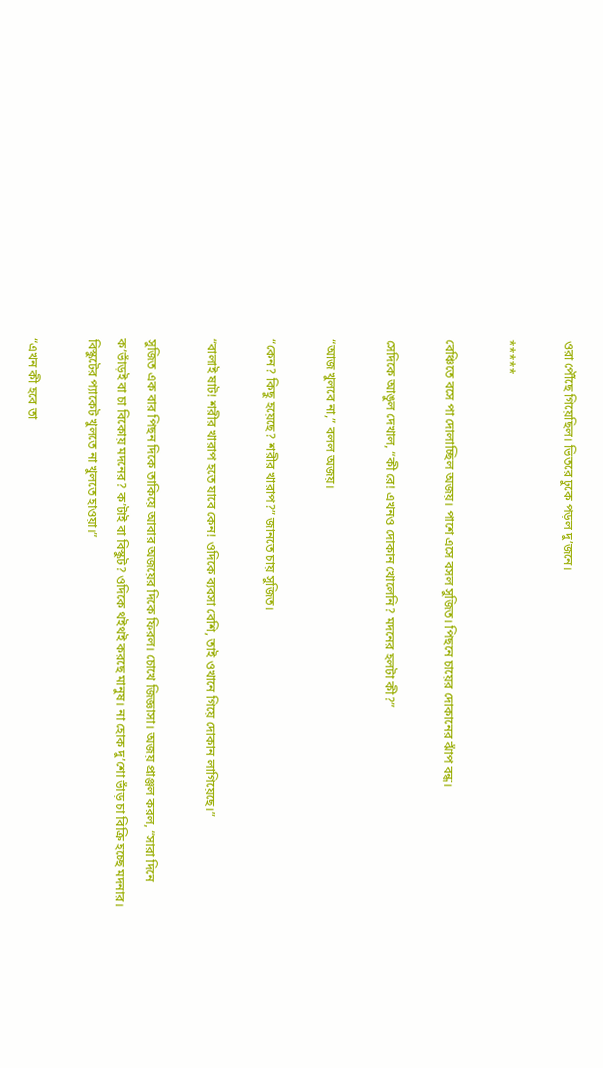ওরা পৌঁছে গিয়েছিল। ভিতরে ঢুকে পড়ল দু’জনে।

*****

বেঞ্চিতে বসে পা দোলাচ্ছিল অজয়। পাশে এসে বসল সুজিত। পিছনে চায়ের দোকানের ঝাঁপ বন্ধ।

সেদিকে আঙুল দেখাল, “কী রে! এখনও দোকান খোলেনি? মদনের হলটা কী?”

“আজ খুলবে না,” বলল অজয়।

“কেন? কিছু হয়েছে? শরীর খারাপ?” জানতে চায় সুজিত।

“বালাই ষাট! শরীর খারাপ হতে যাবে কেন! ওদিকে ব্যবসা বেশি, তাই ওখানে গিয়ে দোকান লাগিয়েছে।”

সুজিত এক বার পিছন দিকে তাকিয়ে আবার অজয়ের দিকে ফিরল। চোখে জিজ্ঞাসা। অজয় প্রাঞ্জল করল, “সারা দিনে ক’ভাঁড়ই বা চা বিকোয় মদনের? ক’টাই বা বিস্কুট? ওদিকে থইথই করছে মানুষ। না হোক দু’শো ভাঁড় চা বিক্রি হচ্ছে মদনার। বিস্কুটের প্যাকেট খুলতে না খুলতে হাওয়া।”

“এখন কী হবে তা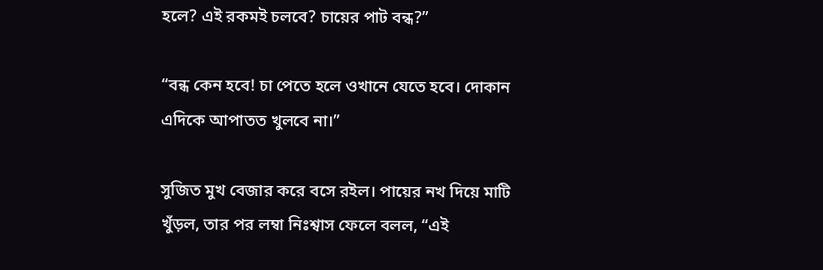হলে? এই রকমই চলবে? চায়ের পাট বন্ধ?”

“বন্ধ কেন হবে! চা পেতে হলে ওখানে যেতে হবে। দোকান এদিকে আপাতত খুলবে না।”

সুজিত মুখ বেজার করে বসে রইল। পায়ের নখ দিয়ে মাটি খুঁড়ল, তার পর লম্বা নিঃশ্বাস ফেলে বলল, “এই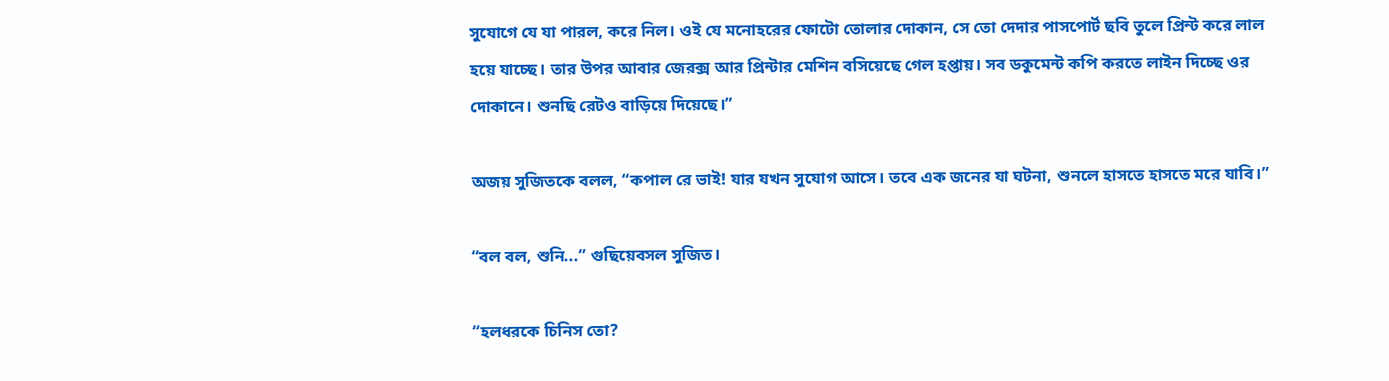সুযোগে যে যা পারল, করে নিল। ওই যে মনোহরের ফোটো তোলার দোকান, সে তো দেদার পাসপোর্ট ছবি তুলে প্রিন্ট করে লাল হয়ে যাচ্ছে। তার উপর আবার জেরক্স আর প্রিন্টার মেশিন বসিয়েছে গেল হপ্তায়। সব ডকুমেন্ট কপি করতে লাইন দিচ্ছে ওর দোকানে। শুনছি রেটও বাড়িয়ে দিয়েছে।”

অজয় সুজিতকে বলল, “কপাল রে ভাই! যার যখন সুযোগ আসে। তবে এক জনের যা ঘটনা, শুনলে হাসতে হাসতে মরে যাবি।”

“বল বল, শুনি...” গুছিয়েবসল সুজিত।

“হলধরকে চিনিস তো?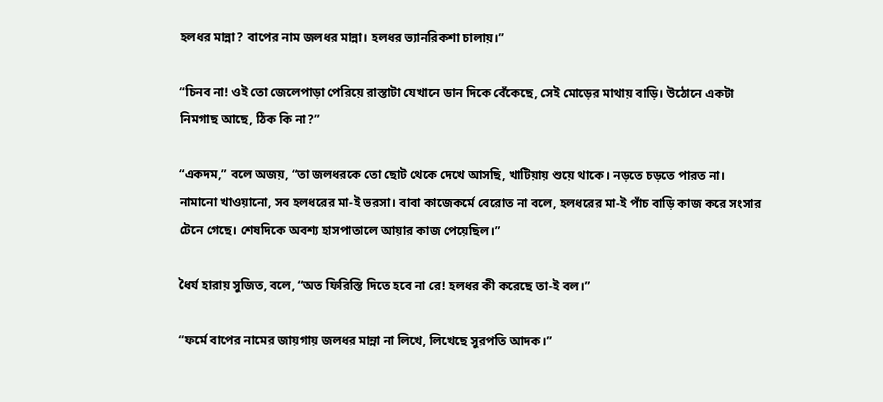হলধর মান্না? বাপের নাম জলধর মান্না। হলধর ভ্যানরিকশা চালায়।”

“চিনব না! ওই তো জেলেপাড়া পেরিয়ে রাস্তাটা যেখানে ডান দিকে বেঁকেছে, সেই মোড়ের মাথায় বাড়ি। উঠোনে একটা নিমগাছ আছে, ঠিক কি না?”

“একদম,” বলে অজয়, “তা জলধরকে তো ছোট থেকে দেখে আসছি, খাটিয়ায় শুয়ে থাকে। নড়তে চড়তে পারত না। নামানো খাওয়ানো, সব হলধরের মা-ই ভরসা। বাবা কাজেকর্মে বেরোত না বলে, হলধরের মা-ই পাঁচ বাড়ি কাজ করে সংসার টেনে গেছে। শেষদিকে অবশ্য হাসপাতালে আয়ার কাজ পেয়েছিল।”

ধৈর্য হারায় সুজিত, বলে, “অত ফিরিস্তি দিতে হবে না রে! হলধর কী করেছে তা-ই বল।”

“ফর্মে বাপের নামের জায়গায় জলধর মান্না না লিখে, লিখেছে সুরপতি আদক।”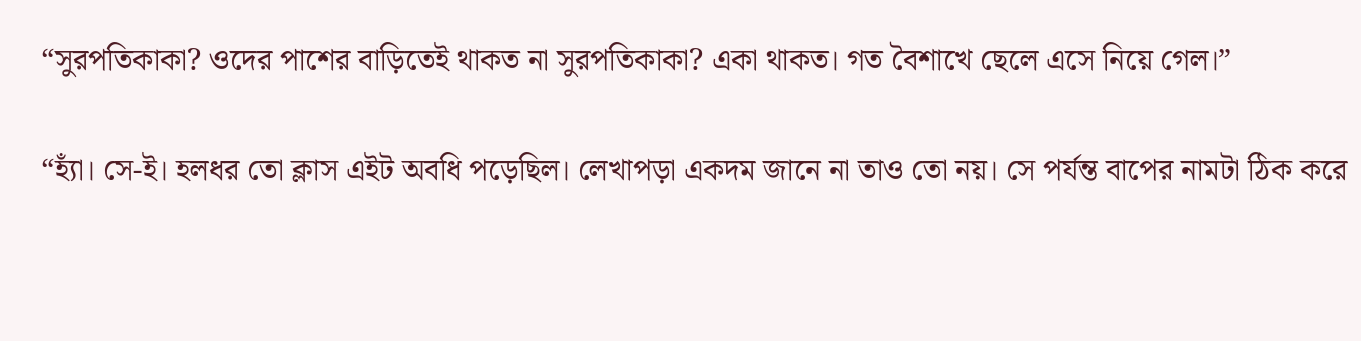“সুরপতিকাকা? ওদের পাশের বাড়িতেই থাকত না সুরপতিকাকা? একা থাকত। গত বৈশাখে ছেলে এসে নিয়ে গেল।”

“হ্যাঁ। সে-ই। হলধর তো ক্লাস এইট অবধি পড়েছিল। লেখাপড়া একদম জানে না তাও তো নয়। সে পর্যন্ত বাপের নামটা ঠিক করে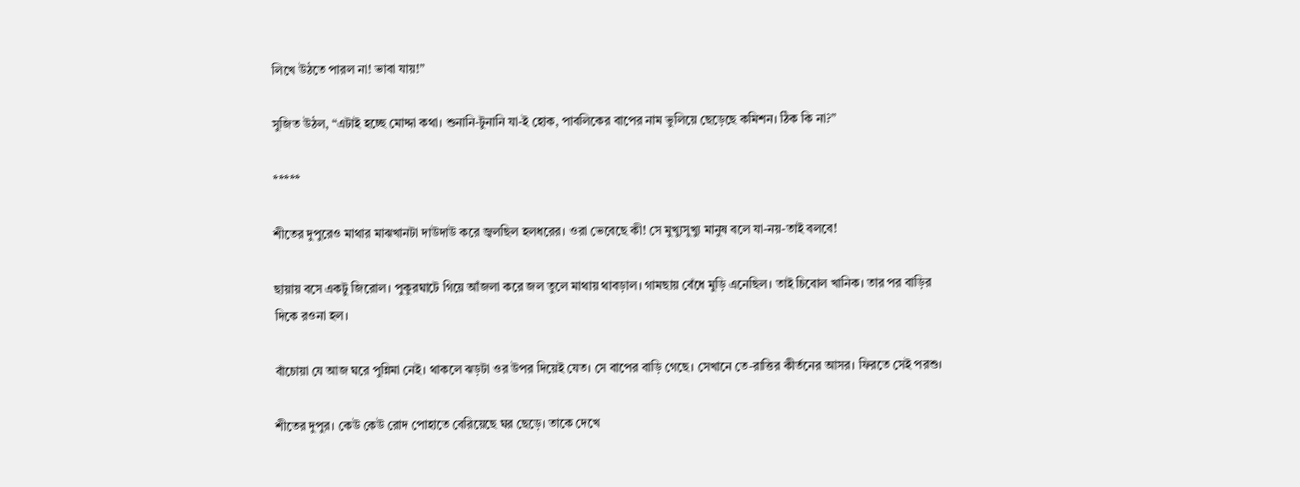লিখে উঠতে পারল না! ভাবা যায়!”

সুজিত উঠল, “এটাই হচ্ছে মোদ্দা কথা। শুনানি-টুনানি যা-ই হোক, পাবলিকের বাপের নাম ভুলিয়ে ছেড়েছে কমিশন। ঠিক কি না?”

*****

শীতের দুপুরেও মাথার মাঝখানটা দাউদাউ করে জ্বলছিল হলধরের। ওরা ভেবেছে কী! সে মুখ্যুসুখ্যু মানুষ বলে যা-নয়-তাই বলবে!

ছায়ায় বসে একটু জিরোল। পুকুরঘাটে গিয়ে আঁজলা করে জল তুলে মাথায় থাবড়াল। গামছায় বেঁধে মুড়ি এনেছিল। তাই চিবোল খানিক। তার পর বাড়ির দিকে রওনা হল।

বাঁচোয়া যে আজ ঘরে পুন্নিমা নেই। থাকলে ঝড়টা ওর উপর দিয়েই যেত। সে বাপের বাড়ি গেছে। সেখানে তে-রাত্তির কীর্তনের আসর। ফিরতে সেই পরশু।

শীতের দুপুর। কেউ কেউ রোদ পোহাতে বেরিয়েছে ঘর ছেড়ে। তাকে দেখে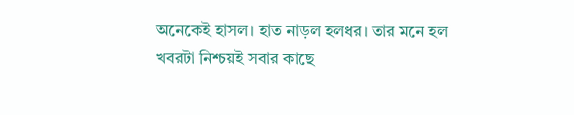অনেকেই হাসল। হাত নাড়ল হলধর। তার মনে হল খবরটা নিশ্চয়ই সবার কাছে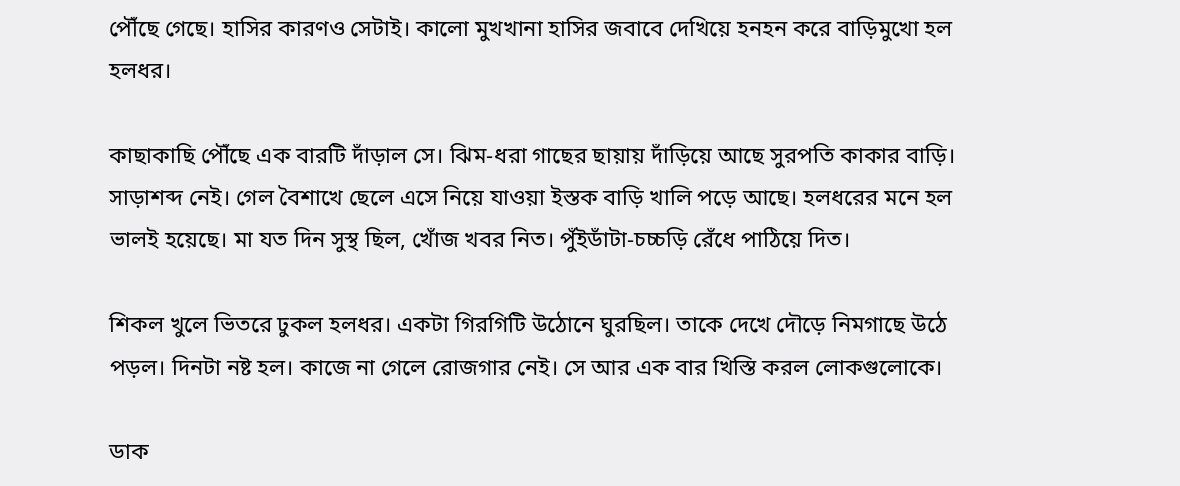পৌঁছে গেছে। হাসির কারণও সেটাই। কালো মুখখানা হাসির জবাবে দেখিয়ে হনহন করে বাড়িমুখো হল হলধর।

কাছাকাছি পৌঁছে এক বারটি দাঁড়াল সে। ঝিম-ধরা গাছের ছায়ায় দাঁড়িয়ে আছে সুরপতি কাকার বাড়ি। সাড়াশব্দ নেই। গেল বৈশাখে ছেলে এসে নিয়ে যাওয়া ইস্তক বাড়ি খালি পড়ে আছে। হলধরের মনে হল ভালই হয়েছে। মা যত দিন সুস্থ ছিল, খোঁজ খবর নিত। পুঁইডাঁটা-চচ্চড়ি রেঁধে পাঠিয়ে দিত।

শিকল খুলে ভিতরে ঢুকল হলধর। একটা গিরগিটি উঠোনে ঘুরছিল। তাকে দেখে দৌড়ে নিমগাছে উঠে পড়ল। দিনটা নষ্ট হল। কাজে না গেলে রোজগার নেই। সে আর এক বার খিস্তি করল লোকগুলোকে।

ডাক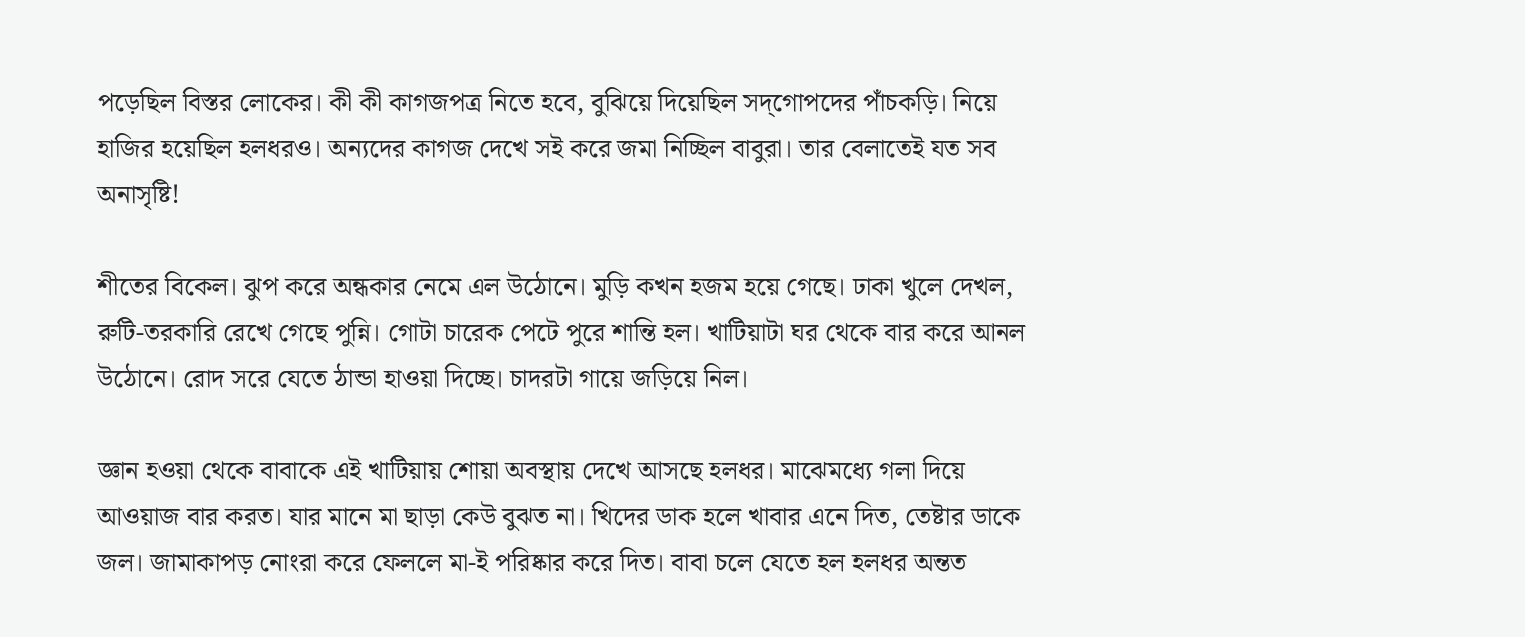পড়েছিল বিস্তর লোকের। কী কী কাগজপত্র নিতে হবে, বুঝিয়ে দিয়েছিল সদ্‌গোপদের পাঁচকড়ি। নিয়ে হাজির হয়েছিল হলধরও। অন্যদের কাগজ দেখে সই করে জমা নিচ্ছিল বাবুরা। তার বেলাতেই যত সব অনাসৃষ্টি!

শীতের বিকেল। ঝুপ করে অন্ধকার নেমে এল উঠোনে। মুড়ি কখন হজম হয়ে গেছে। ঢাকা খুলে দেখল, রুটি-তরকারি রেখে গেছে পুন্নি। গোটা চারেক পেটে পুরে শান্তি হল। খাটিয়াটা ঘর থেকে বার করে আনল উঠোনে। রোদ সরে যেতে ঠান্ডা হাওয়া দিচ্ছে। চাদরটা গায়ে জড়িয়ে নিল।

জ্ঞান হওয়া থেকে বাবাকে এই খাটিয়ায় শোয়া অবস্থায় দেখে আসছে হলধর। মাঝেমধ্যে গলা দিয়ে আওয়াজ বার করত। যার মানে মা ছাড়া কেউ বুঝত না। খিদের ডাক হলে খাবার এনে দিত, তেষ্টার ডাকে জল। জামাকাপড় নোংরা করে ফেললে মা-ই পরিষ্কার করে দিত। বাবা চলে যেতে হল হলধর অন্তত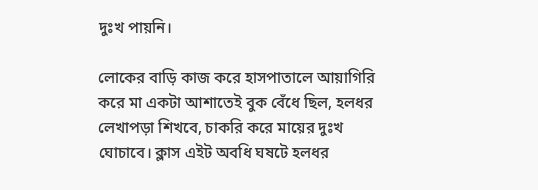দুঃখ পায়নি।

লোকের বাড়ি কাজ করে হাসপাতালে আয়াগিরি করে মা একটা আশাতেই বুক বেঁধে ছিল, হলধর লেখাপড়া শিখবে, চাকরি করে মায়ের দুঃখ ঘোচাবে। ক্লাস এইট অবধি ঘষটে হলধর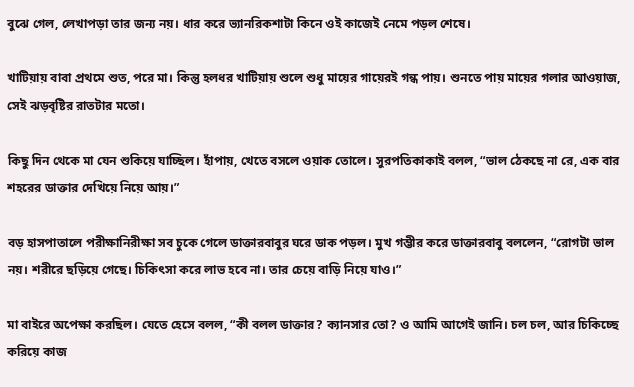বুঝে গেল, লেখাপড়া তার জন্য নয়। ধার করে ভ্যানরিকশাটা কিনে ওই কাজেই নেমে পড়ল শেষে।

খাটিয়ায় বাবা প্রথমে শুত, পরে মা। কিন্তু হলধর খাটিয়ায় শুলে শুধু মায়ের গায়েরই গন্ধ পায়। শুনতে পায় মায়ের গলার আওয়াজ, সেই ঝড়বৃষ্টির রাতটার মতো।

কিছু দিন থেকে মা যেন শুকিয়ে যাচ্ছিল। হাঁপায়, খেতে বসলে ওয়াক তোলে। সুরপতিকাকাই বলল, “ভাল ঠেকছে না রে, এক বার শহরের ডাক্তার দেখিয়ে নিয়ে আয়।”

বড় হাসপাতালে পরীক্ষানিরীক্ষা সব চুকে গেলে ডাক্তারবাবুর ঘরে ডাক পড়ল। মুখ গম্ভীর করে ডাক্তারবাবু বললেন, “রোগটা ভাল নয়। শরীরে ছড়িয়ে গেছে। চিকিৎসা করে লাভ হবে না। তার চেয়ে বাড়ি নিয়ে যাও।”

মা বাইরে অপেক্ষা করছিল। যেতে হেসে বলল, “কী বলল ডাক্তার? ক্যানসার তো? ও আমি আগেই জানি। চল চল, আর চিকিচ্ছে করিয়ে কাজ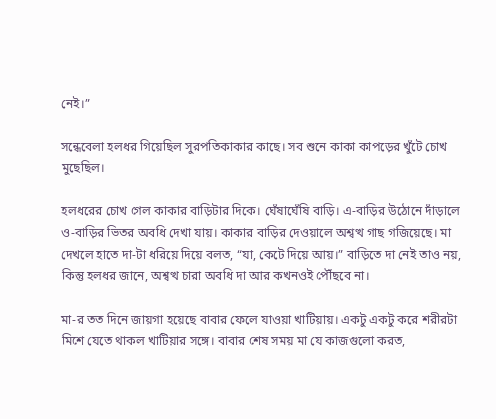নেই।”

সন্ধেবেলা হলধর গিয়েছিল সুরপতিকাকার কাছে। সব শুনে কাকা কাপড়ের খুঁটে চোখ মুছেছিল।

হলধরের চোখ গেল কাকার বাড়িটার দিকে। ঘেঁষাঘেঁষি বাড়ি। এ-বাড়ির উঠোনে দাঁড়ালে ও-বাড়ির ভিতর অবধি দেখা যায়। কাকার বাড়ির দেওয়ালে অশ্বত্থ গাছ গজিয়েছে। মা দেখলে হাতে দা-টা ধরিয়ে দিয়ে বলত, “যা, কেটে দিয়ে আয়।” বাড়িতে দা নেই তাও নয়, কিন্তু হলধর জানে, অশ্বত্থ চারা অবধি দা আর কখনওই পৌঁছবে না।

মা-র তত দিনে জায়গা হয়েছে বাবার ফেলে যাওয়া খাটিয়ায়। একটু একটু করে শরীরটা মিশে যেতে থাকল খাটিয়ার সঙ্গে। বাবার শেষ সময় মা যে কাজগুলো করত,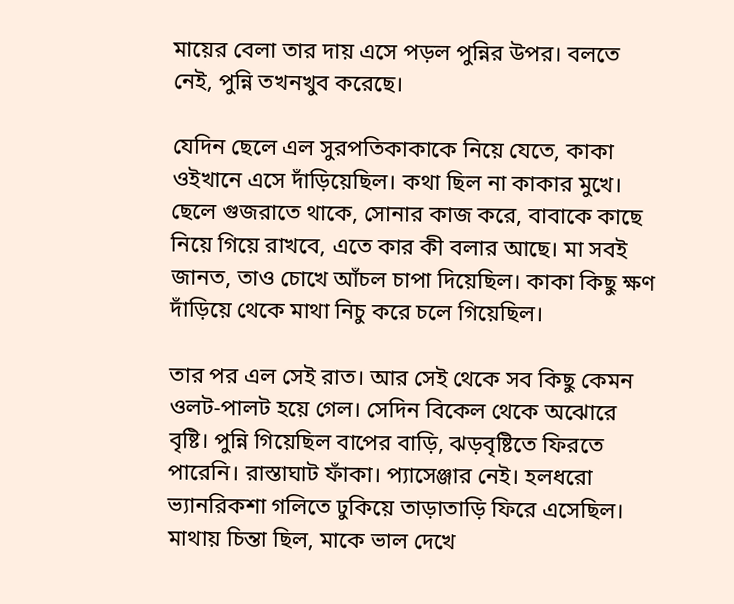মায়ের বেলা তার দায় এসে পড়ল পুন্নির উপর। বলতে নেই, পুন্নি তখনখুব করেছে।

যেদিন ছেলে এল সুরপতিকাকাকে নিয়ে যেতে, কাকা ওইখানে এসে দাঁড়িয়েছিল। কথা ছিল না কাকার মুখে। ছেলে গুজরাতে থাকে, সোনার কাজ করে, বাবাকে কাছে নিয়ে গিয়ে রাখবে, এতে কার কী বলার আছে। মা সবই জানত, তাও চোখে আঁচল চাপা দিয়েছিল। কাকা কিছু ক্ষণ দাঁড়িয়ে থেকে মাথা নিচু করে চলে গিয়েছিল।

তার পর এল সেই রাত। আর সেই থেকে সব কিছু কেমন ওলট-পালট হয়ে গেল। সেদিন বিকেল থেকে অঝোরে বৃষ্টি। পুন্নি গিয়েছিল বাপের বাড়ি, ঝড়বৃষ্টিতে ফিরতে পারেনি। রাস্তাঘাট ফাঁকা। প্যাসেঞ্জার নেই। হলধরো ভ্যানরিকশা গলিতে ঢুকিয়ে তাড়াতাড়ি ফিরে এসেছিল। মাথায় চিন্তা ছিল, মাকে ভাল দেখে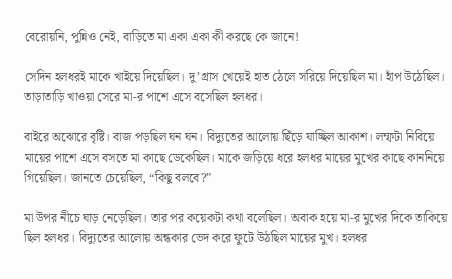বেরোয়নি, পুন্নিও নেই, বাড়িতে মা একা একা কী করছে কে জানে!

সেদিন হলধরই মাকে খাইয়ে দিয়েছিল। দু’গ্রাস খেয়েই হাত ঠেলে সরিয়ে দিয়েছিল মা। হাঁপ উঠেছিল। তাড়াতাড়ি খাওয়া সেরে মা-র পাশে এসে বসেছিল হলধর।

বাইরে অঝোরে বৃষ্টি। বাজ পড়ছিল ঘন ঘন। বিদ্যুতের আলোয় ছিঁড়ে যাচ্ছিল আকাশ। লম্ফটা নিবিয়ে মায়ের পাশে এসে বসতে মা কাছে ডেকেছিল। মাকে জড়িয়ে ধরে হলধর মায়ের মুখের কাছে কাননিয়ে গিয়েছিল। জানতে চেয়েছিল, “কিছু বলবে?”

মা উপর নীচে ঘাড় নেড়েছিল। তার পর কয়েকটা কথা বলেছিল। অবাক হয়ে মা-র মুখের দিকে তাকিয়ে ছিল হলধর। বিদ্যুতের আলোয় অন্ধকার ভেদ করে ফুটে উঠছিল মায়ের মুখ। হলধর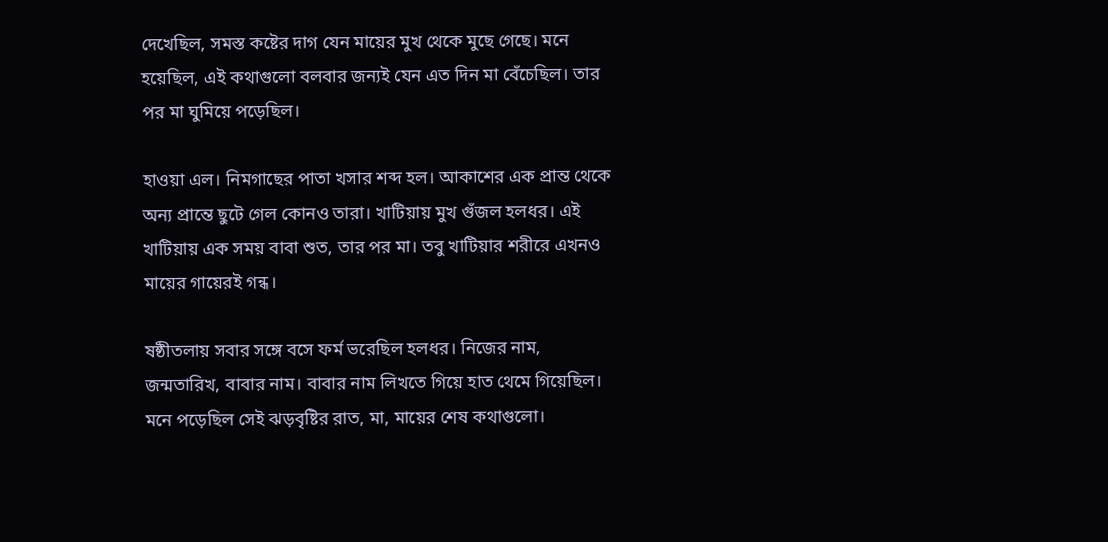দেখেছিল, সমস্ত কষ্টের দাগ যেন মায়ের মুখ থেকে মুছে গেছে। মনে হয়েছিল, এই কথাগুলো বলবার জন্যই যেন এত দিন মা বেঁচেছিল। তার পর মা ঘুমিয়ে পড়েছিল।

হাওয়া এল। নিমগাছের পাতা খসার শব্দ হল। আকাশের এক প্রান্ত থেকে অন্য প্রান্তে ছুটে গেল কোনও তারা। খাটিয়ায় মুখ গুঁজল হলধর। এই খাটিয়ায় এক সময় বাবা শুত, তার পর মা। তবু খাটিয়ার শরীরে এখনও মায়ের গায়েরই গন্ধ।

ষষ্ঠীতলায় সবার সঙ্গে বসে ফর্ম ভরেছিল হলধর। নিজের নাম, জন্মতারিখ, বাবার নাম। বাবার নাম লিখতে গিয়ে হাত থেমে গিয়েছিল। মনে পড়েছিল সেই ঝড়বৃষ্টির রাত, মা, মায়ের শেষ কথাগুলো।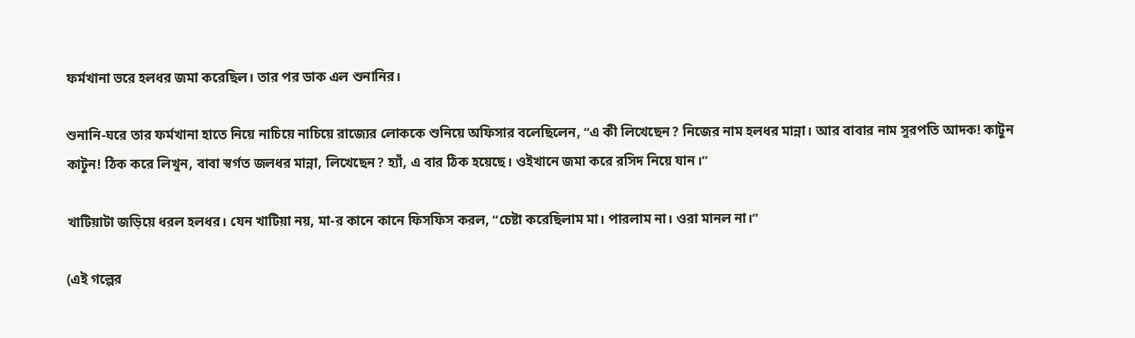ফর্মখানা ভরে হলধর জমা করেছিল। তার পর ডাক এল শুনানির।

শুনানি-ঘরে তার ফর্মখানা হাতে নিয়ে নাচিয়ে নাচিয়ে রাজ্যের লোককে শুনিয়ে অফিসার বলেছিলেন, “এ কী লিখেছেন? নিজের নাম হলধর মান্না। আর বাবার নাম সুরপতি আদক! কাটুন কাটুন! ঠিক করে লিখুন, বাবা স্বর্গত জলধর মান্না, লিখেছেন? হ্যাঁ, এ বার ঠিক হয়েছে। ওইখানে জমা করে রসিদ নিয়ে যান।”

খাটিয়াটা জড়িয়ে ধরল হলধর। যেন খাটিয়া নয়, মা-র কানে কানে ফিসফিস করল, “চেষ্টা করেছিলাম মা। পারলাম না। ওরা মানল না।”

(এই গল্পের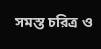সমস্ত চরিত্র ও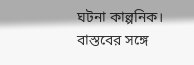ঘটনা কাল্পনিক। বাস্তবের সঙ্গে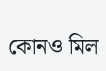কোনও মিল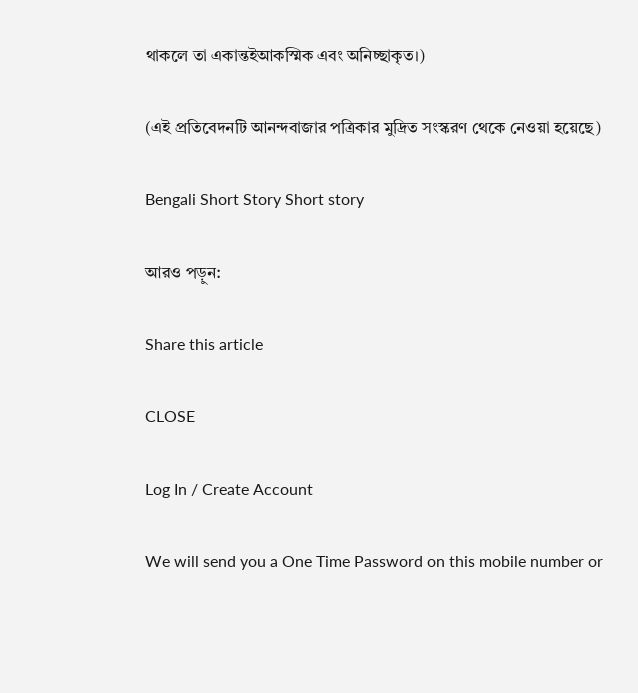থাকলে তা একান্তইআকস্মিক এবং অনিচ্ছাকৃত।)

(এই প্রতিবেদনটি আনন্দবাজার পত্রিকার মুদ্রিত সংস্করণ থেকে নেওয়া হয়েছে)

Bengali Short Story Short story

আরও পড়ুন:

Share this article

CLOSE

Log In / Create Account

We will send you a One Time Password on this mobile number or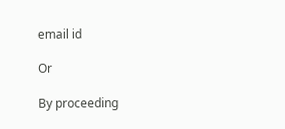email id

Or

By proceeding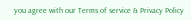you agree with our Terms of service & Privacy Policy